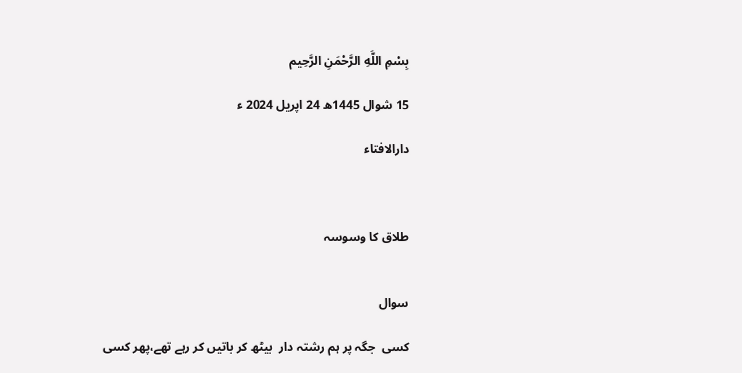بِسْمِ اللَّهِ الرَّحْمَنِ الرَّحِيم

15 شوال 1445ھ 24 اپریل 2024 ء

دارالافتاء



طلاق کا وسوسہ


سوال

کسی  جگہ پر ہم رشتہ دار  بیٹھ کر باتیں کر رہے تھے،پھر کسی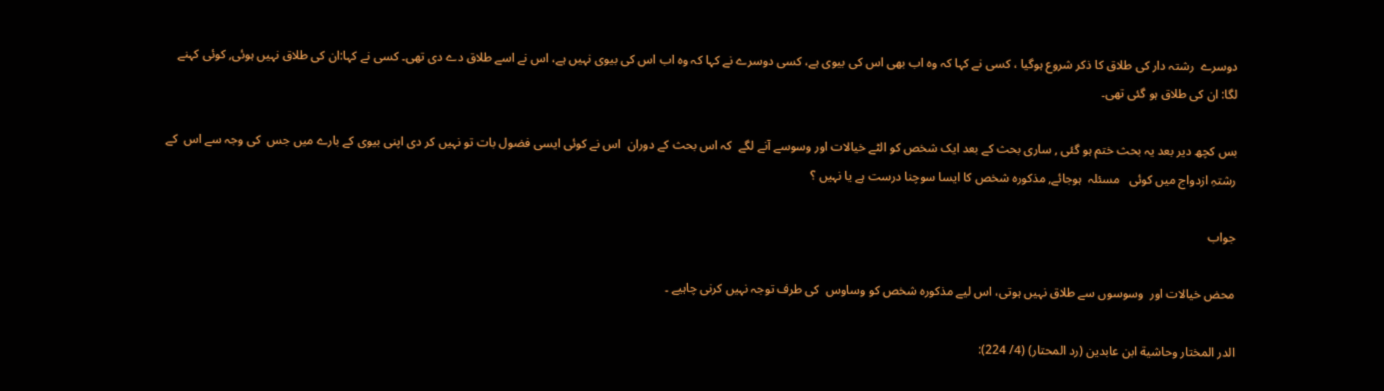دوسرے  رشتہ دار کی طلاق کا ذکر شروع ہوگیا ، کسی نے کہا کہ وہ اب بھی اس کی بیوی ہے، کسی دوسرے نے کہا کہ وہ اب اس کی بیوی نہیں ہے، اس نے اسے طلاق دے دی تھی۔ کسی نے کہا:ان کی طلاق نہیں ہوئی, کوئی کہنے لگا: ان کی طلاق ہو گئی تھی۔

بس کچھ دیر بعد یہ بحث ختم ہو گئی , ساری بحث کے بعد ایک شخص کو الٹے خیالات اور وسوسے آنے لگے  کہ اس بحث کے دوران  اس نے کوئی ایسی فضول بات تو نہیں کر دی اپنی بیوی کے بارے میں جس  کی وجہ سے اس  کے رشتہِ ازدواج میں کوئی   مسئلہ  ہوجائے, مذکورہ شخص کا ایسا سوچنا درست ہے یا نہیں ؟

جواب

محض خیالات اور  وسوسوں سے طلاق نہیں ہوتی، اس لیے مذکورہ شخص کو وساوس  کی طرف توجہ نہیں کرنی چاہیے ۔

الدر المختار وحاشية ابن عابدين (رد المحتار) (4/ 224):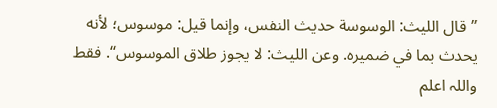’’قال الليث: الوسوسة حديث النفس، وإنما قيل: موسوس؛ لأنه يحدث بما في ضميره. وعن الليث: لا يجوز طلاق الموسوس‘‘. فقط واللہ اعلم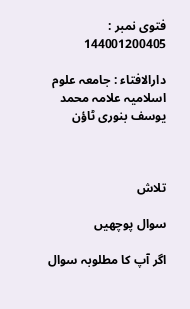فتوی نمبر : 144001200405

دارالافتاء : جامعہ علوم اسلامیہ علامہ محمد یوسف بنوری ٹاؤن



تلاش

سوال پوچھیں

اگر آپ کا مطلوبہ سوال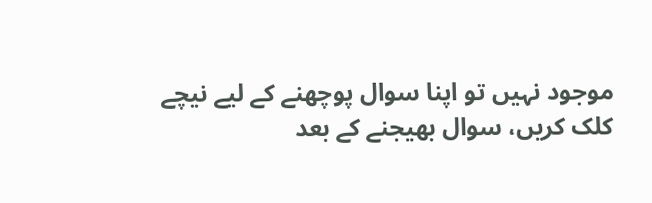موجود نہیں تو اپنا سوال پوچھنے کے لیے نیچے کلک کریں، سوال بھیجنے کے بعد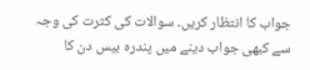جواب کا انتظار کریں۔ سوالات کی کثرت کی وجہ سے کبھی جواب دینے میں پندرہ بیس دن کا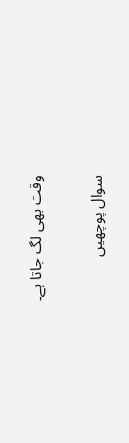وقت بھی لگ جاتا ہے۔

سوال پوچھیں